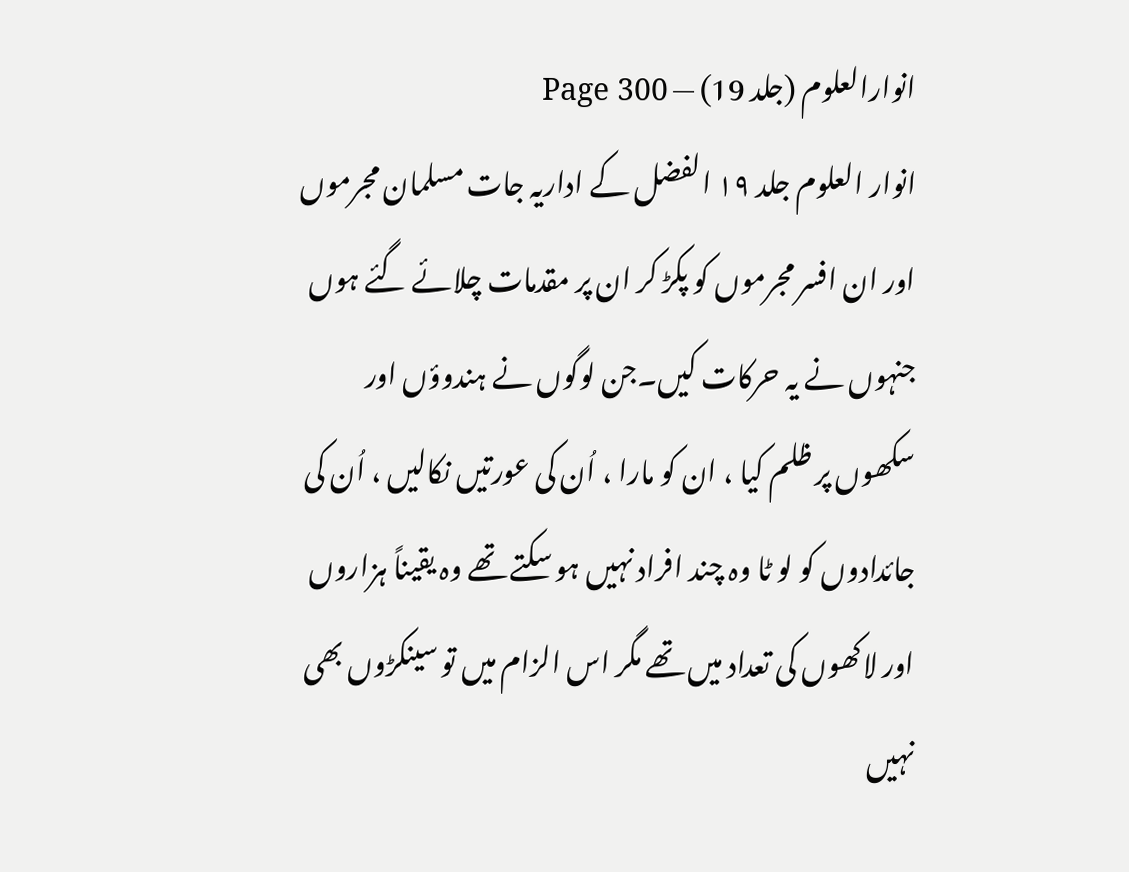انوارالعلوم (جلد 19) — Page 300
انوار العلوم جلد ۱۹ الفضل کے اداریہ جات مسلمان مجرموں اور ان افسر مجرموں کو پکڑ کر ان پر مقدمات چلائے گئے ہوں جنہوں نے یہ حرکات کیں۔جن لوگوں نے ہندوؤں اور سکھوں پر ظلم کیا ، ان کو مارا ، اُن کی عورتیں نکالیں ، اُن کی جائدادوں کو لو ٹا وہ چند افراد نہیں ہو سکتے تھے وہ یقیناً ہزاروں اور لاکھوں کی تعداد میں تھے مگر اس الزام میں تو سینکڑوں بھی نہیں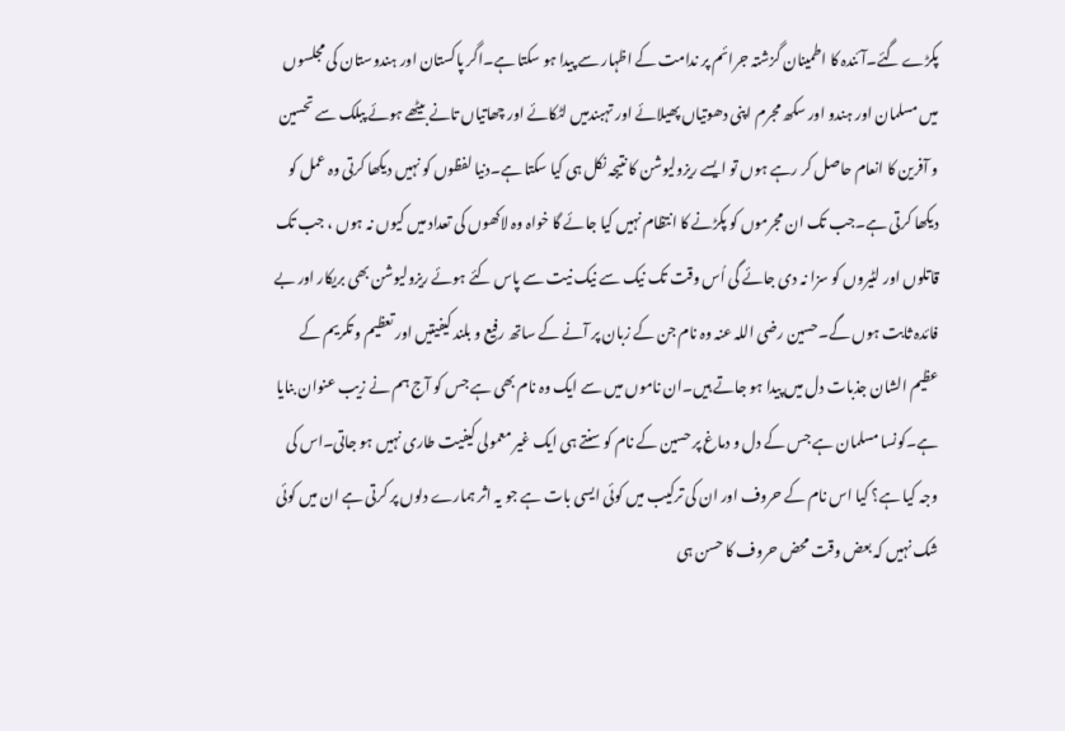پکڑے گئے۔آئندہ کا اطمینان گزشتہ جرائم پر ندامت کے اظہار سے پیدا ہو سکتا ہے۔اگر پاکستان اور ہندوستان کی مجلسوں میں مسلمان اور ہندو اور سکھ مجرم اپنی دھوتیاں پھیلائے اور تہبندمیں لٹکائے اور چھاتیاں تانے بیٹھے ہوئے پبلک سے تحسین و آفرین کا انعام حاصل کر رہے ہوں تو ایسے ریزولیوشن کا نتیجہ نکل ہی کیا سکتا ہے۔دنیا لفظوں کو نہیں دیکھا کرتی وہ عمل کو دیکھا کرتی ہے۔جب تک ان مجرموں کو پکڑنے کا انتظام نہیں کیا جائے گا خواہ وہ لاکھوں کی تعداد میں کیوں نہ ہوں ، جب تک قاتلوں اور لٹیروں کو سزا نہ دی جائے گی اُس وقت تک نیک سے نیک نیت سے پاس کئے ہوئے ریزولیوشن بھی بریکار اور بے فائدہ ثابت ہوں گے۔حسین رضی اللہ عنہ وہ نام جن کے زبان پر آنے کے ساتھ رفیع و بلند کیفیتیں اور تعظیم و تکریم کے عظیم الشان جذبات دل میں پیدا ہو جاتے ہیں۔ان ناموں میں سے ایک وہ نام بھی ہے جس کو آج ہم نے زیب عنوان بنایا ہے۔کونسا مسلمان ہے جس کے دل و دماغ پر حسین کے نام کو سنتے ہی ایک غیر معمولی کیفیت طاری نہیں ہو جاتی۔اس کی وجہ کیا ہے؟ کیا اس نام کے حروف اور ان کی ترکیب میں کوئی ایسی بات ہے جو یہ اثر ہمارے دلوں پر کرتی ہے ان میں کوئی شک نہیں کہ بعض وقت محض حروف کا حسن ہی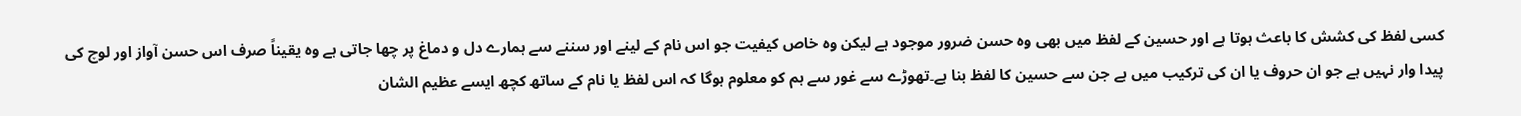کسی لفظ کی کشش کا باعث ہوتا ہے اور حسین کے لفظ میں بھی وہ حسن ضرور موجود ہے لیکن وہ خاص کیفیت جو اس نام کے لینے اور سننے سے ہمارے دل و دماغ پر چھا جاتی ہے وہ یقیناً صرف اس حسن آواز اور لوچ کی پیدا وار نہیں ہے جو ان حروف یا ان کی ترکیب میں ہے جن سے حسین کا لفظ بنا ہے۔تھوڑے سے غور سے ہم کو معلوم ہوگا کہ اس لفظ یا نام کے ساتھ کچھ ایسے عظیم الشان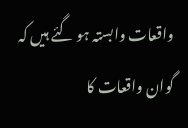واقعات وابستہ ہو گئے ہیں کہ گوان واقعات کا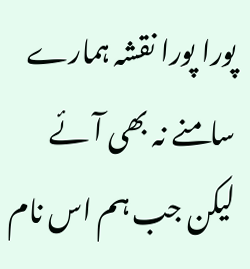پورا پورا نقشہ ہمارے سامنے نہ بھی آئے لیکن جب ہم اس نام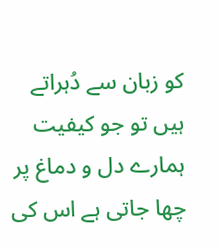کو زبان سے دُہراتے ہیں تو جو کیفیت ہمارے دل و دماغ پر چھا جاتی ہے اس کی